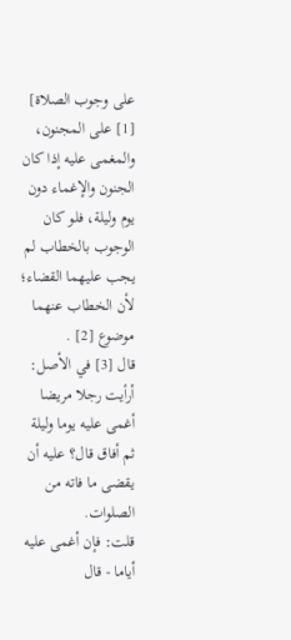على وجوب الصلاة] [1] على المجنون، والمغمى عليه إذا كان الجنون والإغماء دون يوم وليلة، فلو كان الوجوب بالخطاب لم يجب عليهما القضاء؛
لأن الخطاب عنهما موضوع [2] .
قال [3] في الأصل: أرأيت رجلا مريضا أغمى عليه يوما وليلة ثم أفاق قال؟ عليه أن يقضى ما فاته من الصلوات.
قلت: فإن أغمى عليه أياما - قال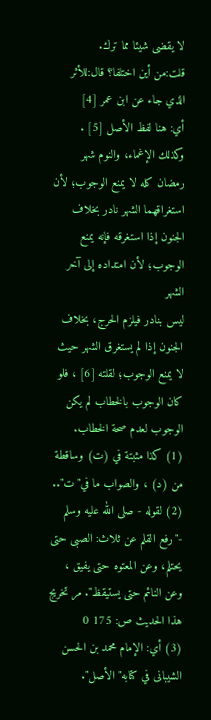لا يقضى شيئا مما ترك.
قلت:من أين اختلفا؟ قال:للأثر الذي جاء عن ابن عمر [4]
أي: هنا لفظ الأصل [5] .
وكذلك الإغماء، والنوم شهر رمضان كله لا يمنع الوجوب؛ لأن استغراقهما الشهر نادر بخلاف الجنون إذا استغرقه فإنه يمنع الوجوب؛ لأن امتداده إلى آخر الشهر
ليس بنادر فيلزم الحرج، بخلاف الجنون إذا لم يستغرق الشهر حيث لا يمنع الوجوب؛ لقلته [6] ، فلو كان الوجوب بالخطاب لم يكن الوجوب لعدم صحة الخطاب.
(1) كذا مثبتة في (ت) وساقطة من (د) ، والصواب ما في"ت"..
(2) لقوله - صلى الله عليه وسلم -"رفع القلم عن ثلاث: الصبى حتى يحتلم، وعن المعتوه حتى يفيق ، وعن النائم حتى يستيقظ". مر تخريج هذا الحديث ص: 175 0
(3) أي: الإمام محمد بن الحسن الشيبانى في كتابه"الأصل".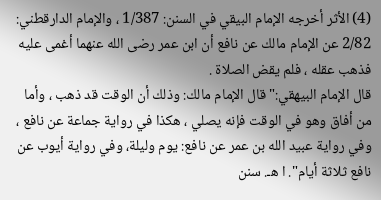(4) الأثر أخرجه الإمام البيقي في السنن: 1/387 ، والإمام الدارقطني: 2/82 عن الإمام مالك عن نافع أن ابن عمر رضى الله عنهما أغمى عليه فذهب عقله ، فلم يقض الصلاة .
قال الإمام البيهقي:"قال الإمام مالك: وذلك أن الوقت قد ذهب ، وأما من أفاق وهو في الوقت فإنه يصلي ، هكذا في رواية جماعة عن نافع ، وفي رواية عبيد الله بن عمر عن نافع: يوم وليلة، وفي رواية أيوب عن نافع ثلاثة أيام". ا هـ. سنن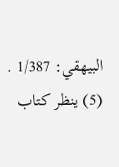البيهقي: 1/387 .
(5) ينظر كتاب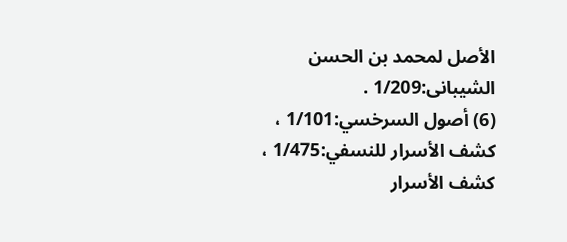الأصل لمحمد بن الحسن الشيبانى:1/209 .
(6) أصول السرخسي:1/101 ، كشف الأسرار للنسفي:1/475 ، كشف الأسرار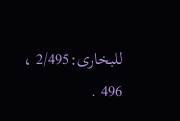للبخارى:2/495 ، 496 .